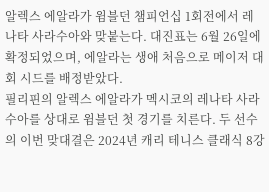알렉스 에알라가 윔블던 챔피언십 1회전에서 레나타 사라수아와 맞붙는다. 대진표는 6월 26일에 확정되었으며, 에알라는 생애 처음으로 메이저 대회 시드를 배정받았다.
필리핀의 알렉스 에알라가 멕시코의 레나타 사라수아를 상대로 윔블던 첫 경기를 치른다. 두 선수의 이번 맞대결은 2024년 캐리 테니스 클래식 8강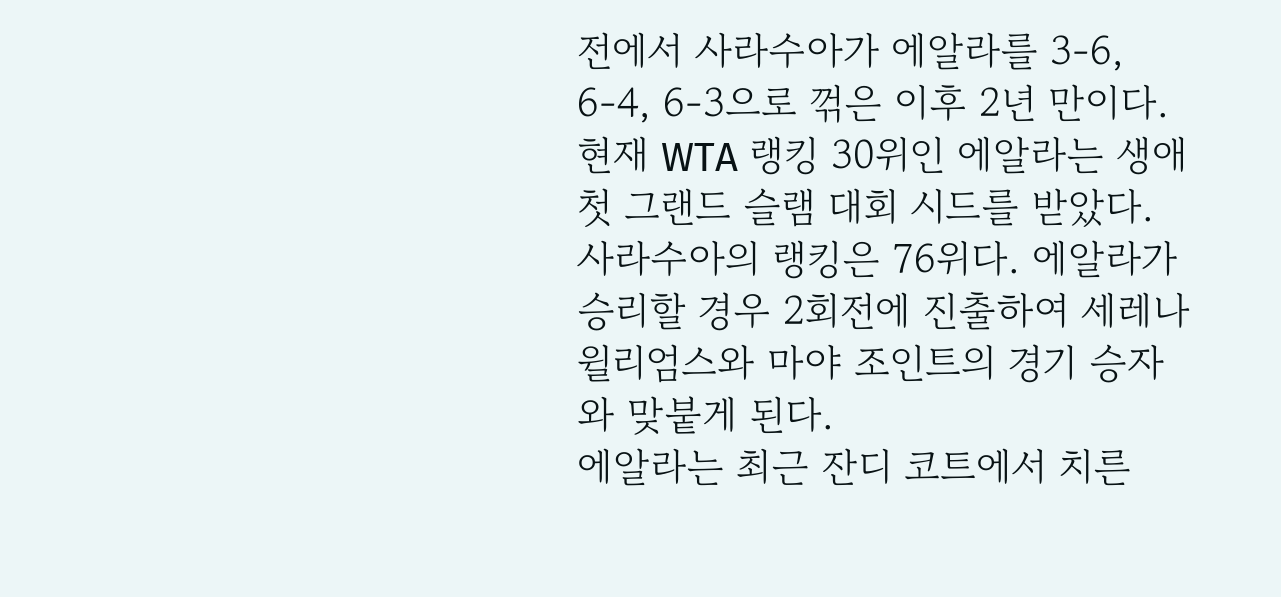전에서 사라수아가 에알라를 3-6, 6-4, 6-3으로 꺾은 이후 2년 만이다.
현재 WTA 랭킹 30위인 에알라는 생애 첫 그랜드 슬램 대회 시드를 받았다. 사라수아의 랭킹은 76위다. 에알라가 승리할 경우 2회전에 진출하여 세레나 윌리엄스와 마야 조인트의 경기 승자와 맞붙게 된다.
에알라는 최근 잔디 코트에서 치른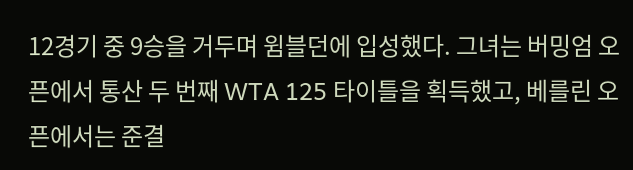12경기 중 9승을 거두며 윔블던에 입성했다. 그녀는 버밍엄 오픈에서 통산 두 번째 WTA 125 타이틀을 획득했고, 베를린 오픈에서는 준결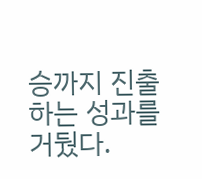승까지 진출하는 성과를 거뒀다.